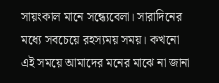সায়ংকাল মানে সন্ধ্যেবেলা। সারাদিনের মধ্যে সবচেয়ে রহস্যময় সময়। কখনো এই সময়ে আমাদের মনের মাঝে না জানা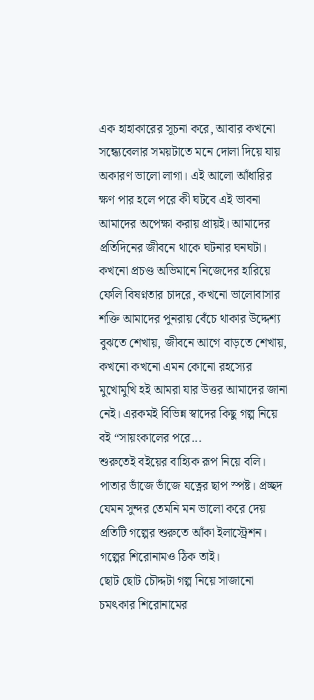এক হাহাকারের সূচনা করে, আবার কখনো সন্ধ্যেবেলার সময়টাতে মনে দোলা দিয়ে যায় অকারণ ভালো লাগা। এই আলো আঁধারির ক্ষণ পার হলে পরে কী ঘটবে এই ভাবনা আমাদের অপেক্ষা করায় প্রায়ই। আমাদের প্রতিদিনের জীবনে থাকে ঘটনার ঘনঘটা। কখনো প্রচণ্ড অভিমানে নিজেদের হারিয়ে ফেলি বিষণ্নতার চাদরে, কখনো ভালোবাসার শক্তি আমাদের পুনরায় বেঁচে থাকার উদ্দেশ্য বুঝতে শেখায়, জীবনে আগে বাড়তে শেখায়, কখনো কখনো এমন কোনো রহস্যের মুখোমুখি হই আমরা যার উত্তর আমাদের জানা নেই। এরকমই বিভিন্ন স্বাদের কিছু গল্প নিয়ে বই “সায়ংকালের পরে...
শুরুতেই বইয়ের বাহ্যিক রূপ নিয়ে বলি। পাতার ভাঁজে ভাঁজে যত্নের ছাপ স্পষ্ট। প্রচ্ছদ যেমন সুন্দর তেমনি মন ভালো করে দেয় প্রতিটি গল্পের শুরুতে আঁকা ইলাস্ট্রেশন। গল্পের শিরোনামও ঠিক তাই।
ছোট ছোট চৌদ্দটা গল্প নিয়ে সাজানো চমৎকার শিরোনামের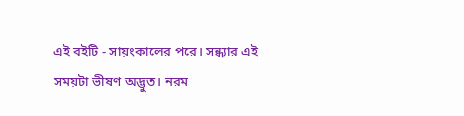এই বইটি - সায়ংকালের পরে। সন্ধ্যার এই সময়টা ভীষণ অদ্ভুত। নরম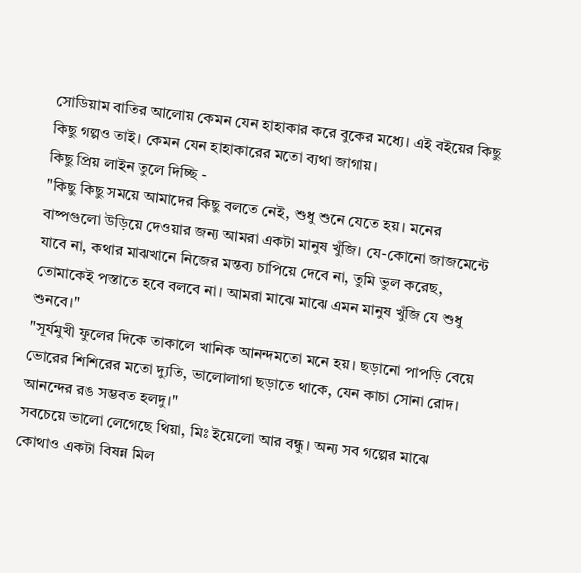সোডিয়াম বাতির আলোয় কেমন যেন হাহাকার করে বুকের মধ্যে। এই বইয়ের কিছু কিছু গল্পও তাই। কেমন যেন হাহাকারের মতো ব্যথা জাগায়।
কিছু প্রিয় লাইন তুলে দিচ্ছি -
"কিছু কিছু সময়ে আমাদের কিছু বলতে নেই, শুধু শুনে যেতে হয়। মনের বাষ্পগুলো উড়িয়ে দেওয়ার জন্য আমরা একটা মানুষ খুঁজি। যে-কোনো জাজমেন্টে যাবে না, কথার মাঝখানে নিজের মন্তব্য চাপিয়ে দেবে না, তুমি ভুল করেছ, তোমাকেই পস্তাতে হবে বলবে না। আমরা মাঝে মাঝে এমন মানুষ খুঁজি যে শুধু শুনবে।"
"সূর্যমুখী ফুলের দিকে তাকালে খানিক আনন্দমতো মনে হয়। ছড়ানো পাপড়ি বেয়ে ভোরের শিশিরের মতো দ্যুতি, ভালোলাগা ছড়াতে থাকে, যেন কাচা সোনা রোদ। আনন্দের রঙ সম্ভবত হলদু।"
সবচেয়ে ভালো লেগেছে থিয়া, মিঃ ইয়েলো আর বন্ধু। অন্য সব গল্পের মাঝে কোথাও একটা বিষন্ন মিল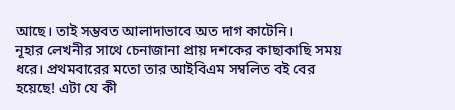আছে। তাই সম্ভবত আলাদাভাবে অত দাগ কাটেনি।
নূহার লেখনীর সাথে চেনাজানা প্রায় দশকের কাছাকাছি সময় ধরে। প্রথমবারের মতো তার আইবিএম সম্বলিত বই বের হয়েছে! এটা যে কী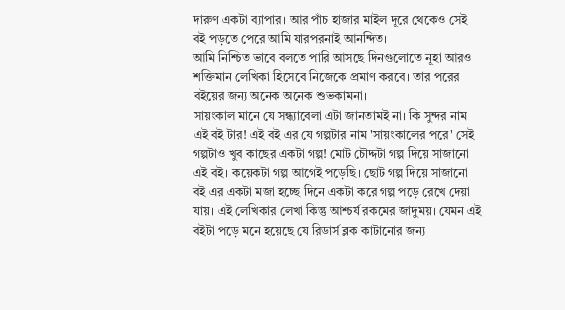দারুণ একটা ব্যাপার। আর পাঁচ হাজার মাইল দূরে থেকেও সেই বই পড়তে পেরে আমি যারপরনাই আনন্দিত।
আমি নিশ্চিত ভাবে বলতে পারি আসছে দিনগুলোতে নূহা আরও শক্তিমান লেখিকা হিসেবে নিজেকে প্রমাণ করবে। তার পরের বইয়ের জন্য অনেক অনেক শুভকামনা।
সায়ংকাল মানে যে সন্ধ্যাবেলা এটা জানতামই না। কি সুন্দর নাম এই বই টার! এই বই এর যে গল্পটার নাম 'সায়ংকালের পরে' সেই গল্পটাও খুব কাছের একটা গল্প! মোট চৌদ্দটা গল্প দিয়ে সাজানো এই বই। কয়েকটা গল্প আগেই পড়েছি। ছোট গল্প দিয়ে সাজানো বই এর একটা মজা হচ্ছে দিনে একটা করে গল্প পড়ে রেখে দেয়া যায়। এই লেখিকার লেখা কিন্তু আশ্চর্য রকমের জাদুময়। যেমন এই বইটা পড়ে মনে হয়েছে যে রিডার্স ব্লক কাটানোর জন্য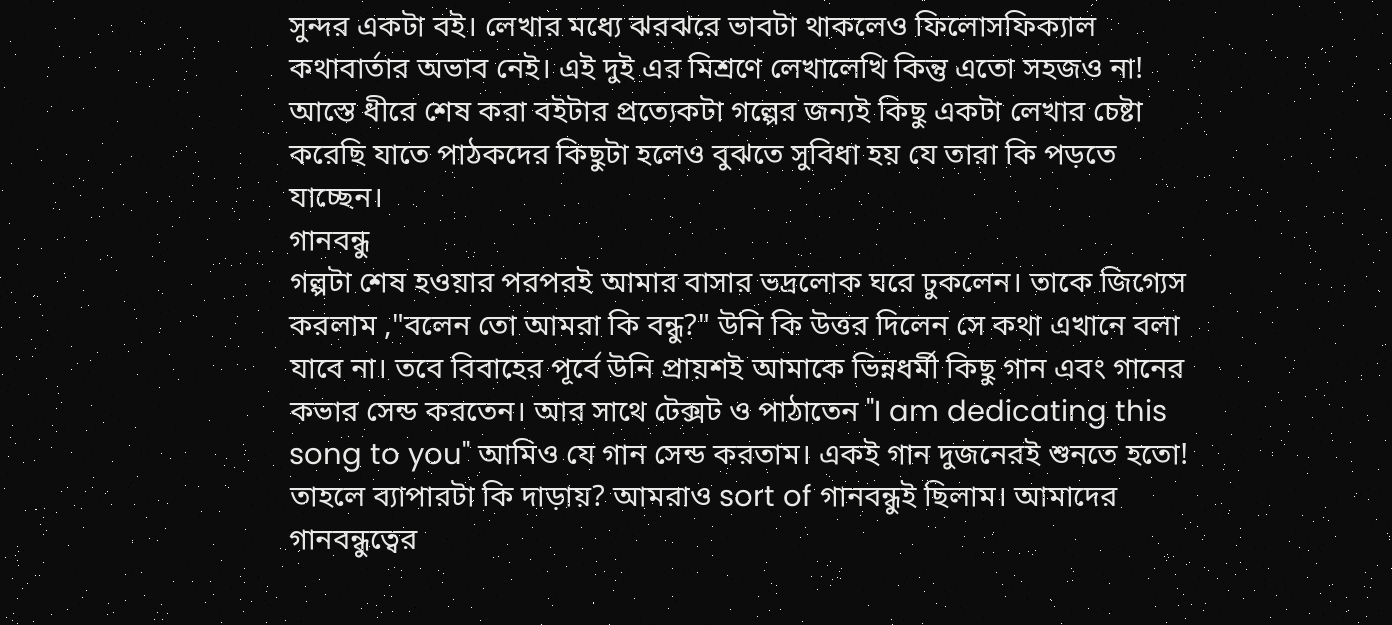সুন্দর একটা বই। লেখার মধ্যে ঝরঝরে ভাবটা থাকলেও ফিলোসফিক্যাল কথাবার্তার অভাব নেই। এই দুই এর মিশ্রণে লেখালেখি কিন্তু এতো সহজও না! আস্তে ধীরে শেষ করা বইটার প্রত্যেকটা গল্পের জন্যই কিছু একটা লেখার চেষ্টা করেছি যাতে পাঠকদের কিছুটা হলেও বুঝতে সুবিধা হয় যে তারা কি পড়তে যাচ্ছেন।
গানবন্ধু
গল্পটা শেষ হওয়ার পরপরই আমার বাসার ভদ্রলোক ঘরে ঢুকলেন। তাকে জিগ্যেস করলাম ,"বলেন তো আমরা কি বন্ধু?" উনি কি উত্তর দিলেন সে কথা এখানে বলা যাবে না। তবে বিবাহের পূর্বে উনি প্রায়শই আমাকে ভিন্নধর্মী কিছু গান এবং গানের কভার সেন্ড করতেন। আর সাথে টেক্সট ও পাঠাতেন "I am dedicating this song to you" আমিও যে গান সেন্ড করতাম। একই গান দুজনেরই শুনতে হতো! তাহলে ব্যাপারটা কি দাড়ায়? আমরাও sort of গানবন্ধুই ছিলাম। আমাদের গানবন্ধুত্বের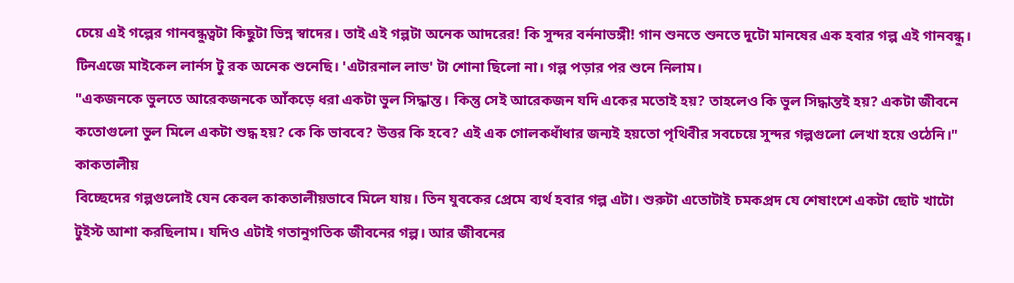চেয়ে এই গল্পের গানবন্ধুত্বটা কিছুটা ভিন্ন স্বাদের। তাই এই গল্পটা অনেক আদরের! কি সুন্দর বর্ননাভঙ্গী! গান শুনতে শুনতে দুটো মানষের এক হবার গল্প এই গানবন্ধু। টিনএজে মাইকেল লার্নস টু রক অনেক শুনেছি। 'এটারনাল লাভ' টা শোনা ছিলো না। গল্প পড়ার পর শুনে নিলাম।
"একজনকে ভুলতে আরেকজনকে আঁকড়ে ধরা একটা ভুল সিদ্ধান্ত। কিন্তু সেই আরেকজন যদি একের মতোই হয়? তাহলেও কি ভুল সিদ্ধান্তই হয়? একটা জীবনে কতোগুলো ভুল মিলে একটা শুদ্ধ হয়? কে কি ভাববে? উত্তর কি হবে? এই এক গোলকধাঁধার জন্যই হয়তো পৃথিবীর সবচেয়ে সুন্দর গল্পগুলো লেখা হয়ে ওঠেনি।"
কাকতালীয়
বিচ্ছেদের গল্পগুলোই যেন কেবল কাকতালীয়ভাবে মিলে যায়। তিন যুবকের প্রেমে ব্যর্থ হবার গল্প এটা। শুরুটা এতোটাই চমকপ্রদ যে শেষাংশে একটা ছোট খাটো টুইস্ট আশা করছিলাম। যদিও এটাই গতানুগতিক জীবনের গল্প। আর জীবনের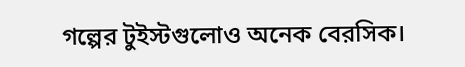গল্পের টুইস্টগুলোও অনেক বেরসিক।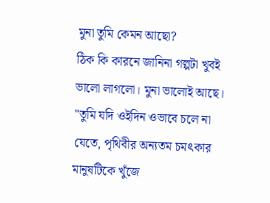মুনা তুমি কেমন আছো?
ঠিক কি কারনে জানিনা গল্পটা খুবই ভালো লাগলো। মুনা ভালোই আছে।
"তুমি যদি ওইদিন ওভাবে চলে না যেতে, পৃথিবীর অন্যতম চমৎকার মানুষটিকে খুঁজে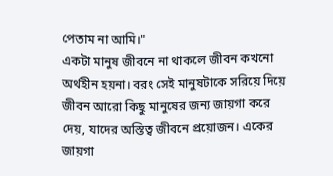পেতাম না আমি।"
একটা মানুষ জীবনে না থাকলে জীবন কখনো অর্থহীন হয়না। বরং সেই মানুষটাকে সরিয়ে দিয়ে জীবন আরো কিছু মানুষের জন্য জায়গা করে দেয়, যাদের অস্তিত্ব জীবনে প্রয়োজন। একের জায়গা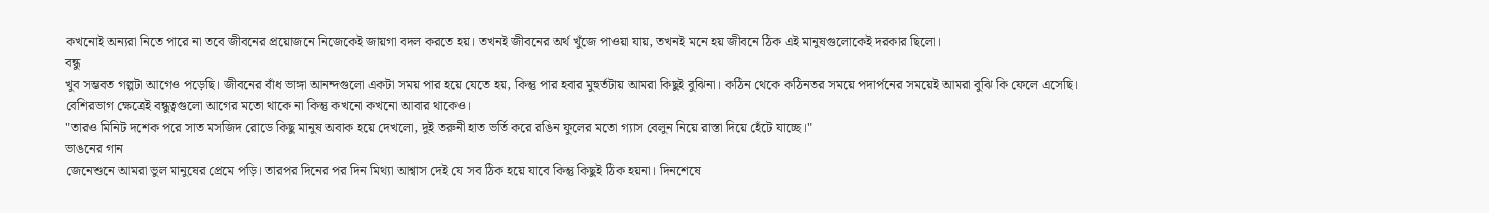কখনোই অন্যরা নিতে পারে না তবে জীবনের প্রয়োজনে নিজেকেই জায়গা বদল করতে হয়। তখনই জীবনের অর্থ খুঁজে পাওয়া যায়, তখনই মনে হয় জীবনে ঠিক এই মানুষগুলোকেই দরকার ছিলো।
বন্ধু
খুব সম্ভবত গল্পটা আগেও পড়েছি। জীবনের বাঁধ ভাঙ্গা আনন্দগুলো একটা সময় পার হয়ে যেতে হয়, কিন্তু পার হবার মুহুর্তটায় আমরা কিছুই বুঝিনা। কঠিন থেকে কঠিনতর সময়ে পদার্পনের সময়েই আমরা বুঝি কি ফেলে এসেছি। বেশিরভাগ ক্ষেত্রেই বন্ধুত্বগুলো আগের মতো থাকে না কিন্তু কখনো কখনো আবার থাকেও।
"তারও মিনিট দশেক পরে সাত মসজিদ রোডে কিছু মানুষ অবাক হয়ে দেখলো, দুই তরুনী হাত ভর্তি করে রঙিন ফুলের মতো গ্যাস বেলুন নিয়ে রাস্তা দিয়ে হেঁটে যাচ্ছে।"
ভাঙনের গান
জেনেশুনে আমরা ভুল মানুষের প্রেমে পড়ি। তারপর দিনের পর দিন মিথ্যা আশ্বাস দেই যে সব ঠিক হয়ে যাবে কিন্তু কিছুই ঠিক হয়না। দিনশেষে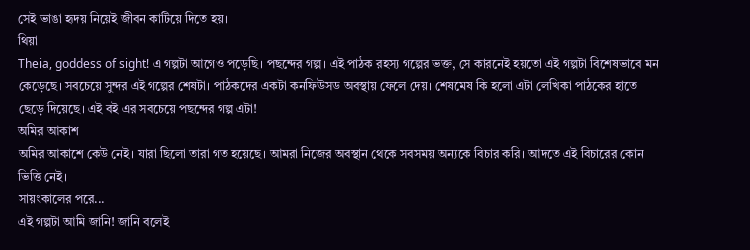সেই ভাঙা হৃদয় নিয়েই জীবন কাটিয়ে দিতে হয়।
থিয়া
Theia, goddess of sight! এ গল্পটা আগেও পড়েছি। পছন্দের গল্প। এই পাঠক রহস্য গল্পের ভক্ত, সে কারনেই হয়তো এই গল্পটা বিশেষভাবে মন কেড়েছে। সবচেয়ে সুন্দর এই গল্পের শেষটা। পাঠকদের একটা কনফিউসড অবস্থায় ফেলে দেয়। শেষমেষ কি হলো এটা লেখিকা পাঠকের হাতে ছেড়ে দিয়েছে। এই বই এর সবচেয়ে পছন্দের গল্প এটা!
অমির আকাশ
অমির আকাশে কেউ নেই। যারা ছিলো তারা গত হয়েছে। আমরা নিজের অবস্থান থেকে সবসময় অন্যকে বিচার করি। আদতে এই বিচারের কোন ভিত্তি নেই।
সায়ংকালের পরে...
এই গল্পটা আমি জানি! জানি বলেই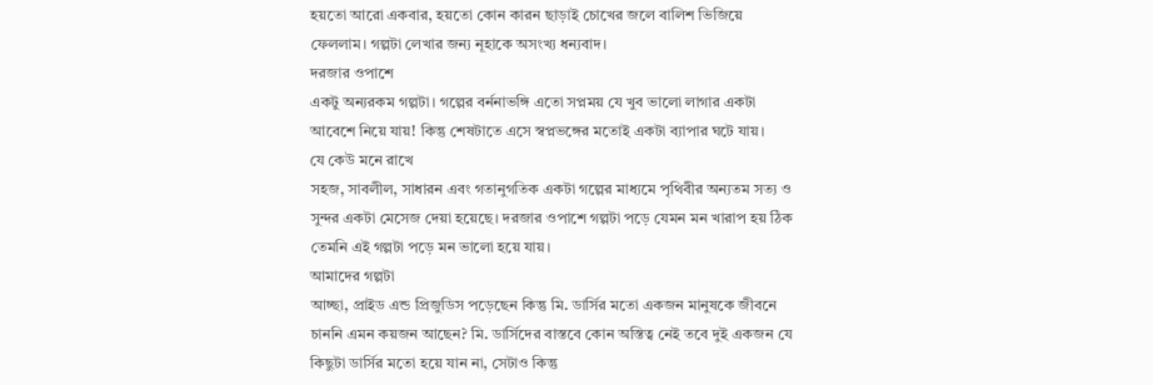হয়তো আরো একবার, হয়তো কোন কারন ছাড়াই চোখের জলে বালিশ ভিজিয়ে ফেললাম। গল্পটা লেখার জন্য নূহাকে অসংখ্য ধন্যবাদ।
দরজার ওপাশে
একটু অন্যরকম গল্পটা। গল্পের বর্ননাভঙ্গি এতো সপ্নময় যে খুব ভালো লাগার একটা আবেশে নিয়ে যায়! কিন্তু শেষটাতে এসে স্বপ্নভঙ্গের মতোই একটা ব্যাপার ঘটে যায়।
যে কেউ মনে রাখে
সহজ, সাবলীল, সাধারন এবং গতানুগতিক একটা গল্পের মাধ্যমে পৃথিবীর অন্যতম সত্য ও সুন্দর একটা মেসেজ দেয়া হয়েছে। দরজার ওপাশে গল্পটা পড়ে যেমন মন খারাপ হয় ঠিক তেমনি এই গল্পটা পড়ে মন ভালো হয়ে যায়।
আমাদের গল্পটা
আচ্ছা, প্রাইড এন্ড প্রিজুডিস পড়েছেন কিন্তু মি. ডার্সির মতো একজন মানুষকে জীবনে চাননি এমন কয়জন আছেন? মি. ডার্সিদের বাস্তবে কোন অস্তিত্ব নেই তবে দুই একজন যে কিছুটা ডার্সির মতো হয়ে যান না, সেটাও কিন্তু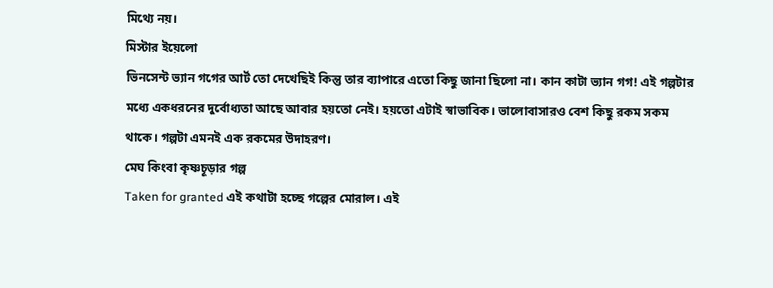মিথ্যে নয়।
মিস্টার ইয়েলো
ভিনসেন্ট ভ্যান গগের আর্ট তো দেখেছিই কিন্তু তার ব্যাপারে এতো কিছু জানা ছিলো না। কান কাটা ভ্যান গগ! এই গল্পটার মধ্যে একধরনের দুর্বোধ্যতা আছে আবার হয়তো নেই। হয়তো এটাই স্বাভাবিক। ভালোবাসারও বেশ কিছু রকম সকম থাকে। গল্পটা এমনই এক রকমের উদাহরণ।
মেঘ কিংবা কৃষ্ণচূড়ার গল্প
Taken for granted এই কথাটা হচ্ছে গল্পের মোরাল। এই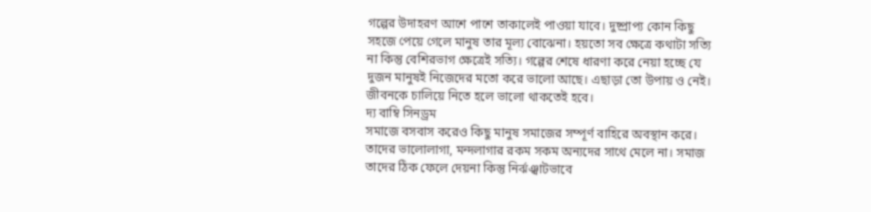গল্পের উদাহরণ আশে পাশে তাকালেই পাওয়া যাবে। দুষ্প্রাপ্য কোন কিছু সহজে পেয়ে গেলে মানুষ তার মূল্য বোঝেনা। হয়তো সব ক্ষেত্রে কথাটা সত্যি না কিন্তু বেশিরভাগ ক্ষেত্রেই সত্যি। গল্পের শেষে ধারণা করে নেয়া হচ্ছে যে দুজন মানুষই নিজেদের মতো করে ভালো আছে। এছাড়া তো উপায় ও নেই। জীবনকে চালিয়ে নিতে হলে ভালো থাকতেই হবে।
দ্য বাম্বি সিনড্রম
সমাজে বসবাস করেও কিছু মানুষ সমাজের সম্পূর্ণ বাহিরে অবস্থান করে। তাদের ভালোলাগা, মন্দলাগার রকম সকম অন্যদের সাথে মেলে না। সমাজ তাদের ঠিক ফেলে দেয়না কিন্তু নির্ঝঞ্ঝাটভাবে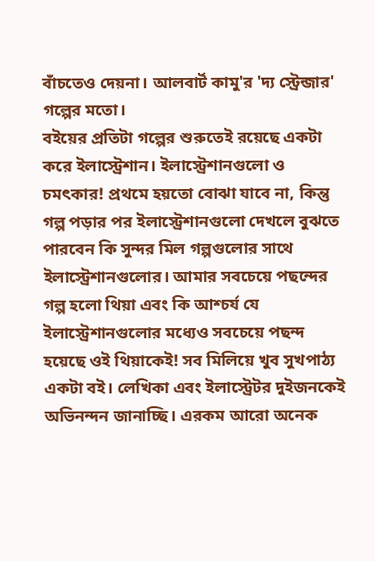বাঁচতেও দেয়না। আলবার্ট কামু'র 'দ্য স্ট্রেন্জার' গল্পের মতো।
বইয়ের প্রতিটা গল্পের শুরুতেই রয়েছে একটা করে ইলাস্ট্রেশান। ইলাস্ট্রেশানগুলো ও চমৎকার! প্রথমে হয়তো বোঝা যাবে না, কিন্তু গল্প পড়ার পর ইলাস্ট্রেশানগুলো দেখলে বুঝতে পারবেন কি সুন্দর মিল গল্পগুলোর সাথে ইলাস্ট্রেশানগুলোর। আমার সবচেয়ে পছন্দের গল্প হলো থিয়া এবং কি আশ্চর্য যে ইলাস্ট্রেশানগুলোর মধ্যেও সবচেয়ে পছন্দ হয়েছে ওই থিয়াকেই! সব মিলিয়ে খুব সুখপাঠ্য একটা বই। লেখিকা এবং ইলাস্ট্রেটর দুইজনকেই অভিনন্দন জানাচ্ছি। এরকম আরো অনেক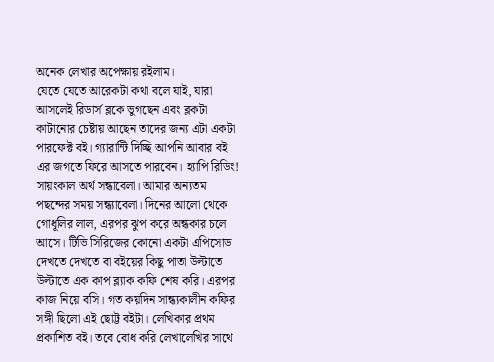অনেক লেখার অপেক্ষায় রইলাম।
যেতে যেতে আরেকটা কথা বলে যাই, যারা আসলেই রিডার্স ব্লকে ভুগছেন এবং ব্লকটা কাটানোর চেষ্টায় আছেন তাদের জন্য এটা একটা পারফেক্ট বই। গ্যারান্টি দিচ্ছি আপনি আবার বই এর জগতে ফিরে আসতে পারবেন। হ্যাপি রিডিং!
সায়ংকাল অর্থ সন্ধাবেলা। আমার অন্যতম পছন্দের সময় সন্ধ্যাবেলা। দিনের আলো থেকে গোধূলির লাল, এরপর ঝুপ করে অন্ধকার চলে আসে। টিভি সিরিজের কোনো একটা এপিসোড দেখতে দেখতে বা বইয়ের কিছু পাতা উল্টাতে উল্টাতে এক কাপ ব্ল্যাক কফি শেষ করি। এরপর কাজ নিয়ে বসি। গত কয়দিন সান্ধ্যকালীন কফির সঙ্গী ছিলো এই ছোট্ট বইটা। লেখিকার প্রথম প্রকাশিত বই। তবে বোধ করি লেখালেখির সাথে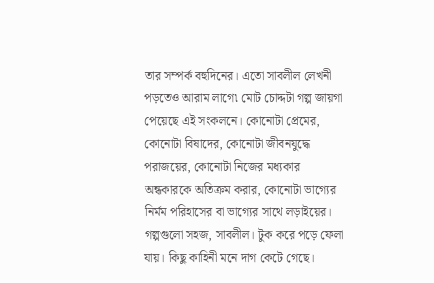তার সম্পর্ক বহুদিনের। এতো সাবলীল লেখনী পড়তেও আরাম লাগে৷ মোট চোদ্দটা গল্প জায়গা পেয়েছে এই সংকলনে। কোনোটা প্রেমের, কোনোটা বিষাদের, কোনোটা জীবনযুদ্ধে পরাজয়ের, কোনোটা নিজের মধ্যকার অন্ধকারকে অতিক্রম করার, কোনোটা ভাগ্যের নির্মম পরিহাসের বা ভাগ্যের সাথে লড়াইয়ের।
গল্পগুলো সহজ, সাবলীল। টুক করে পড়ে ফেলা যায়। কিছু কাহিনী মনে দাগ কেটে গেছে।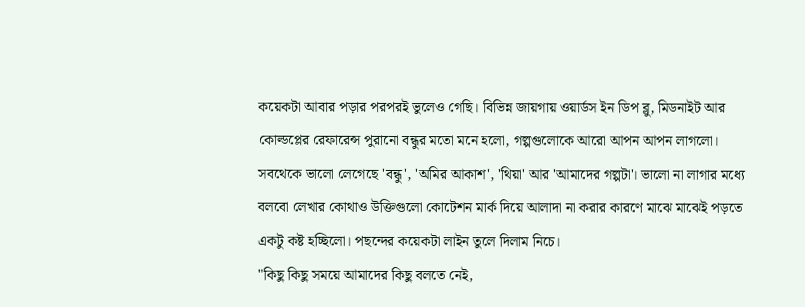কয়েকটা আবার পড়ার পরপরই ভুলেও গেছি। বিভিন্ন জায়গায় ওয়ার্ডস ইন ডিপ ব্লু, মিডনাইট আর কোল্ডপ্লের রেফারেন্স পুরানো বন্ধুর মতো মনে হলো, গল্পগুলোকে আরো আপন আপন লাগলো। সবথেকে ভালো লেগেছে 'বন্ধু', 'অমির আকাশ', 'থিয়া' আর 'আমাদের গল্পটা'। ভালো না লাগার মধ্যে বলবো লেখার কোথাও উক্তিগুলো কোটেশন মার্ক দিয়ে আলাদা না করার কারণে মাঝে মাঝেই পড়তে একটু কষ্ট হচ্ছিলো। পছন্দের কয়েকটা লাইন তুলে দিলাম নিচে।
"কিছু কিছু সময়ে আমাদের কিছু বলতে নেই,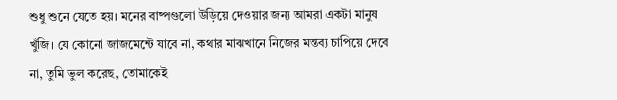শুধু শুনে যেতে হয়। মনের বাষ্পগুলো উড়িয়ে দেওয়ার জন্য আমরা একটা মানুষ খুঁজি। যে কোনো জাজমেন্টে যাবে না, কথার মাঝখানে নিজের মন্তব্য চাপিয়ে দেবে না, তুমি ভুল করেছ, তোমাকেই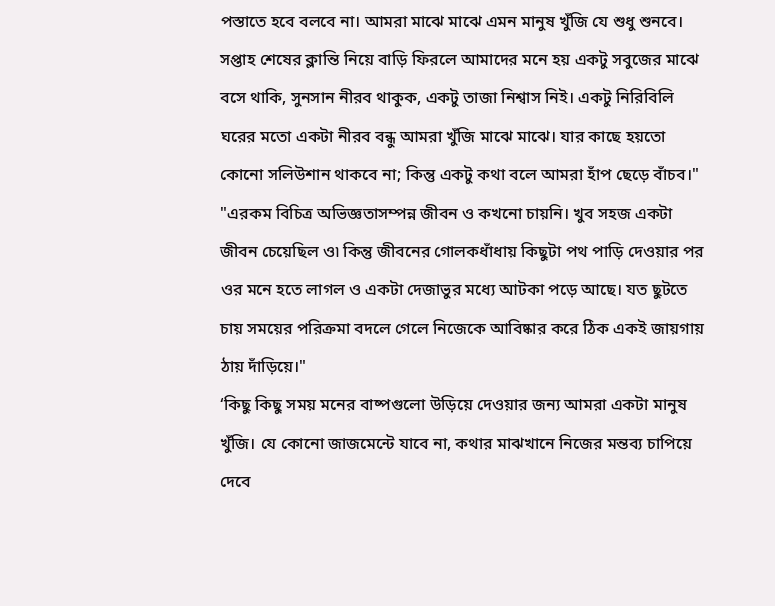পস্তাতে হবে বলবে না। আমরা মাঝে মাঝে এমন মানুষ খুঁজি যে শুধু শুনবে। সপ্তাহ শেষের ক্লান্তি নিয়ে বাড়ি ফিরলে আমাদের মনে হয় একটু সবুজের মাঝে বসে থাকি, সুনসান নীরব থাকুক, একটু তাজা নিশ্বাস নিই। একটু নিরিবিলি ঘরের মতো একটা নীরব বন্ধু আমরা খুঁজি মাঝে মাঝে। যার কাছে হয়তো কোনো সলিউশান থাকবে না; কিন্তু একটু কথা বলে আমরা হাঁপ ছেড়ে বাঁচব।"
"এরকম বিচিত্র অভিজ্ঞতাসম্পন্ন জীবন ও কখনো চায়নি। খুব সহজ একটা জীবন চেয়েছিল ও৷ কিন্তু জীবনের গোলকধাঁধায় কিছুটা পথ পাড়ি দেওয়ার পর ওর মনে হতে লাগল ও একটা দেজাভুর মধ্যে আটকা পড়ে আছে। যত ছুটতে চায় সময়ের পরিক্রমা বদলে গেলে নিজেকে আবিষ্কার করে ঠিক একই জায়গায় ঠায় দাঁড়িয়ে।"
‘কিছু কিছু সময় মনের বাষ্পগুলো উড়িয়ে দেওয়ার জন্য আমরা একটা মানুষ খুঁজি। যে কোনো জাজমেন্টে যাবে না, কথার মাঝখানে নিজের মন্তব্য চাপিয়ে দেবে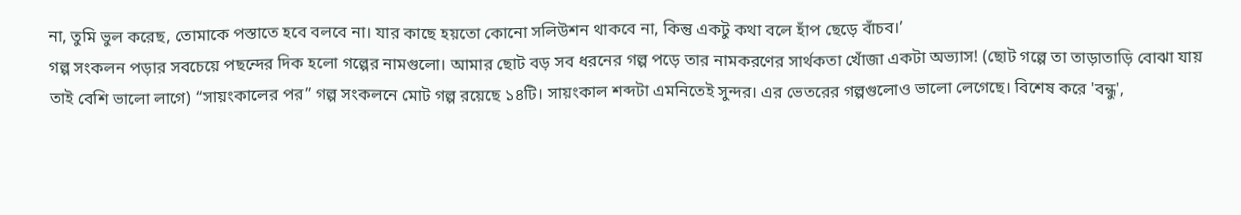না, তুমি ভুল করেছ, তোমাকে পস্তাতে হবে বলবে না। যার কাছে হয়তো কোনো সলিউশন থাকবে না, কিন্তু একটু কথা বলে হাঁপ ছেড়ে বাঁচব।’
গল্প সংকলন পড়ার সবচেয়ে পছন্দের দিক হলো গল্পের নামগুলো। আমার ছোট বড় সব ধরনের গল্প পড়ে তার নামকরণের সার্থকতা খোঁজা একটা অভ্যাস! (ছোট গল্পে তা তাড়াতাড়ি বোঝা যায় তাই বেশি ভালো লাগে) “সায়ংকালের পর” গল্প সংকলনে মোট গল্প রয়েছে ১৪টি। সায়ংকাল শব্দটা এমনিতেই সুন্দর। এর ভেতরের গল্পগুলোও ভালো লেগেছে। বিশেষ করে 'বন্ধু',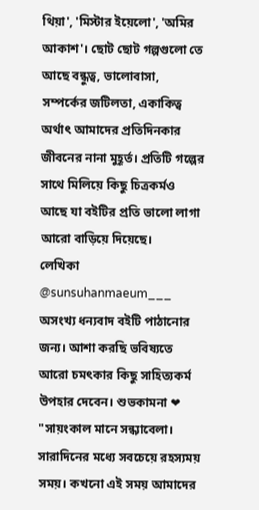থিয়া', 'মিস্টার ইয়েলো', 'অমির আকাশ'। ছোট ছোট গল্পগুলো তে আছে বন্ধুত্ব, ভালোবাসা, সম্পর্কের জটিলতা, একাকিত্ব অর্থাৎ আমাদের প্রতিদিনকার জীবনের নানা মুহূর্ত। প্রতিটি গল্পের সাথে মিলিয়ে কিছু চিত্রকর্মও আছে যা বইটির প্রতি ভালো লাগা আরো বাড়িয়ে দিয়েছে।
লেখিকা @sunsuhanmaeum___ অসংখ্য ধন্যবাদ বইটি পাঠানোর জন্য। আশা করছি ভবিষ্যতে আরো চমৎকার কিছু সাহিত্যকর্ম উপহার দেবেন। শুভকামনা ❤
"সায়ংকাল মানে সন্ধ্যাবেলা। সারাদিনের মধ্যে সবচেয়ে রহস্যময় সময়। কখনো এই সময় আমাদের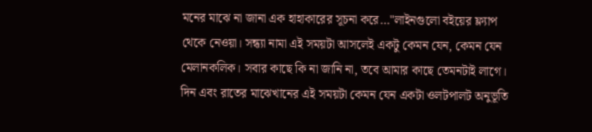মনের মাঝে না জানা এক হাহাকারের সূচনা করে…"লাইনগুলো বইয়ের ফ্ল্যাপ থেকে নেওয়া। সন্ধ্যা নামা এই সময়টা আসলেই একটু কেমন যেন, কেমন যেন মেলানকলিক। সবার কাছে কি না জানি না, তবে আমার কাছে তেমনটাই লাগে। দিন এবং রাতের মাঝেখানের এই সময়টা কেমন যেন একটা ওলটপালট অনুভূতি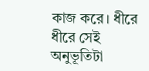কাজ করে। ধীরে ধীরে সেই অনুভূতিটা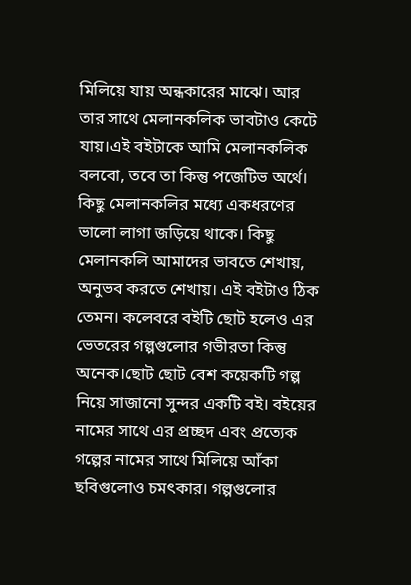মিলিয়ে যায় অন্ধকারের মাঝে। আর তার সাথে মেলানকলিক ভাবটাও কেটে যায়।এই বইটাকে আমি মেলানকলিক বলবো, তবে তা কিন্তু পজেটিভ অর্থে। কিছু মেলানকলির মধ্যে একধরণের ভালো লাগা জড়িয়ে থাকে। কিছু মেলানকলি আমাদের ভাবতে শেখায়, অনুভব করতে শেখায়। এই বইটাও ঠিক তেমন। কলেবরে বইটি ছোট হলেও এর ভেতরের গল্পগুলোর গভীরতা কিন্তু অনেক।ছোট ছোট বেশ কয়েকটি গল্প নিয়ে সাজানো সুন্দর একটি বই। বইয়ের নামের সাথে এর প্রচ্ছদ এবং প্রত্যেক গল্পের নামের সাথে মিলিয়ে আঁকা ছবিগুলোও চমৎকার। গল্পগুলোর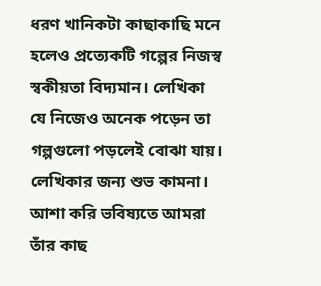ধরণ খানিকটা কাছাকাছি মনে হলেও প্রত্যেকটি গল্পের নিজস্ব স্বকীয়তা বিদ্যমান। লেখিকা যে নিজেও অনেক পড়েন তা গল্পগুলো পড়লেই বোঝা যায়। লেখিকার জন্য শুভ কামনা। আশা করি ভবিষ্যতে আমরা তাঁর কাছ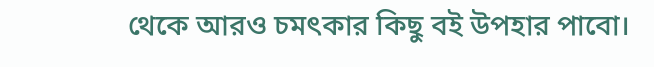থেকে আরও চমৎকার কিছু বই উপহার পাবো।